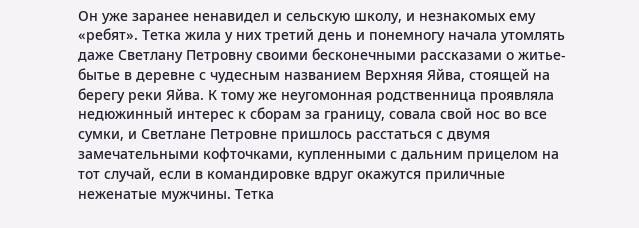Он уже заранее ненавидел и сельскую школу, и незнакомых ему «ребят». Тетка жила у них третий день и понемногу начала утомлять даже Светлану Петровну своими бесконечными рассказами о житье-бытье в деревне с чудесным названием Верхняя Яйва, стоящей на берегу реки Яйва. К тому же неугомонная родственница проявляла недюжинный интерес к сборам за границу, совала свой нос во все сумки, и Светлане Петровне пришлось расстаться с двумя замечательными кофточками, купленными с дальним прицелом на тот случай, если в командировке вдруг окажутся приличные неженатые мужчины. Тетка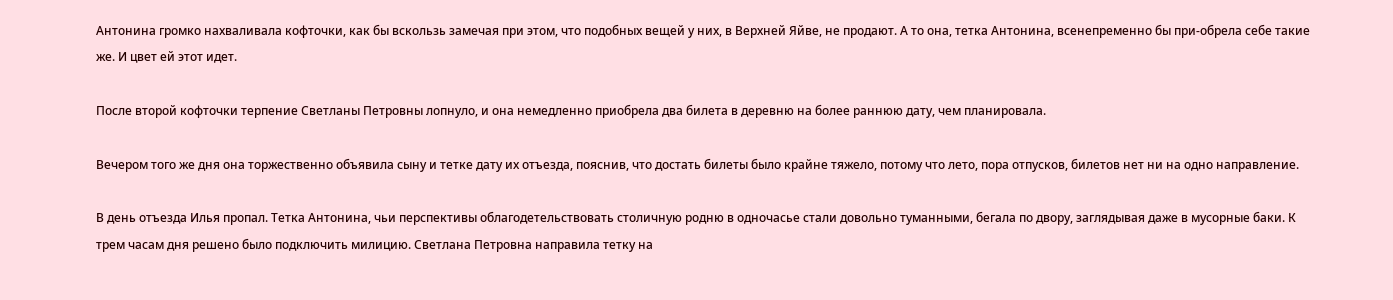Антонина громко нахваливала кофточки, как бы вскользь замечая при этом, что подобных вещей у них, в Верхней Яйве, не продают. А то она, тетка Антонина, всенепременно бы при-обрела себе такие же. И цвет ей этот идет.

После второй кофточки терпение Светланы Петровны лопнуло, и она немедленно приобрела два билета в деревню на более раннюю дату, чем планировала.

Вечером того же дня она торжественно объявила сыну и тетке дату их отъезда, пояснив, что достать билеты было крайне тяжело, потому что лето, пора отпусков, билетов нет ни на одно направление.

В день отъезда Илья пропал. Тетка Антонина, чьи перспективы облагодетельствовать столичную родню в одночасье стали довольно туманными, бегала по двору, заглядывая даже в мусорные баки. К трем часам дня решено было подключить милицию. Светлана Петровна направила тетку на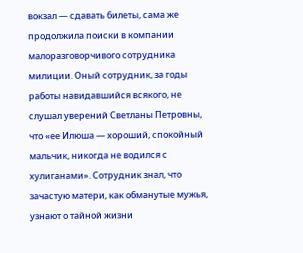вокзал — сдавать билеты, сама же продолжила поиски в компании малоразговорчивого сотрудника милиции. Оный сотрудник, за годы работы навидавшийся всякого, не слушал уверений Светланы Петровны, что «ее Илюша — хороший, спокойный мальчик, никогда не водился с хулиганами». Сотрудник знал, что зачастую матери, как обманутые мужья, узнают о тайной жизни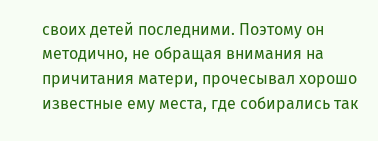своих детей последними. Поэтому он методично, не обращая внимания на причитания матери, прочесывал хорошо известные ему места, где собирались так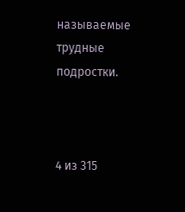называемые трудные подростки.



4 из 315